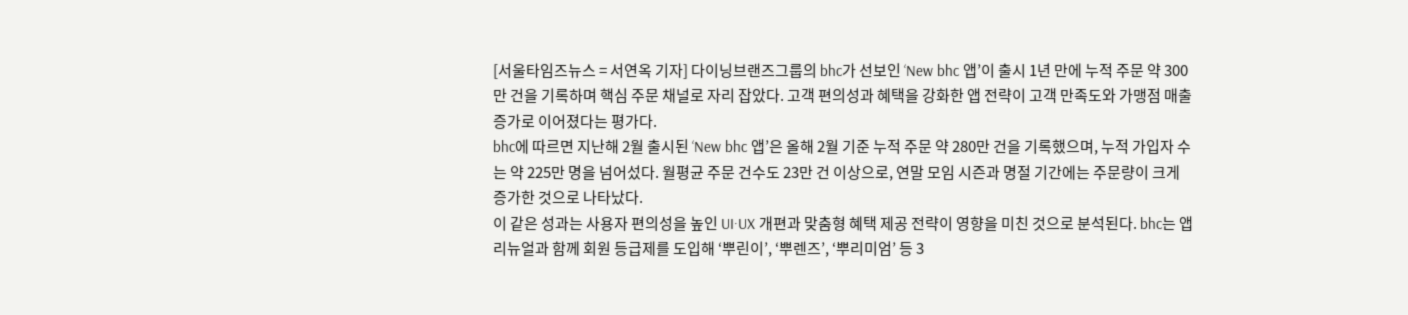[서울타임즈뉴스 = 서연옥 기자] 다이닝브랜즈그룹의 bhc가 선보인 ‘New bhc 앱’이 출시 1년 만에 누적 주문 약 300만 건을 기록하며 핵심 주문 채널로 자리 잡았다. 고객 편의성과 혜택을 강화한 앱 전략이 고객 만족도와 가맹점 매출 증가로 이어졌다는 평가다.
bhc에 따르면 지난해 2월 출시된 ‘New bhc 앱’은 올해 2월 기준 누적 주문 약 280만 건을 기록했으며, 누적 가입자 수는 약 225만 명을 넘어섰다. 월평균 주문 건수도 23만 건 이상으로, 연말 모임 시즌과 명절 기간에는 주문량이 크게 증가한 것으로 나타났다.
이 같은 성과는 사용자 편의성을 높인 UI·UX 개편과 맞춤형 혜택 제공 전략이 영향을 미친 것으로 분석된다. bhc는 앱 리뉴얼과 함께 회원 등급제를 도입해 ‘뿌린이’, ‘뿌렌즈’, ‘뿌리미엄’ 등 3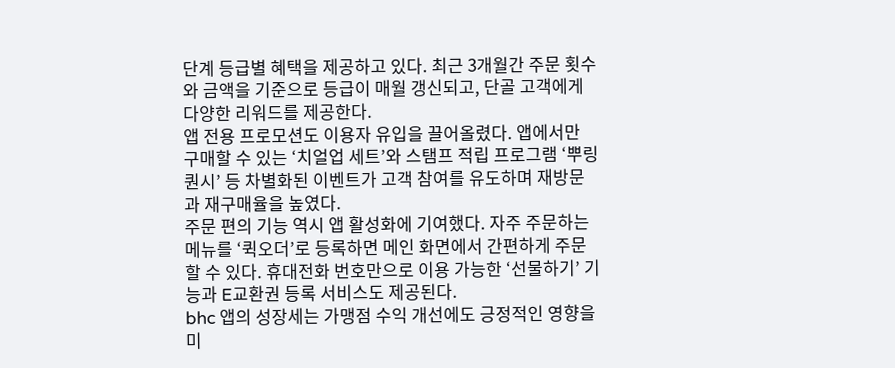단계 등급별 혜택을 제공하고 있다. 최근 3개월간 주문 횟수와 금액을 기준으로 등급이 매월 갱신되고, 단골 고객에게 다양한 리워드를 제공한다.
앱 전용 프로모션도 이용자 유입을 끌어올렸다. 앱에서만 구매할 수 있는 ‘치얼업 세트’와 스탬프 적립 프로그램 ‘뿌링퀀시’ 등 차별화된 이벤트가 고객 참여를 유도하며 재방문과 재구매율을 높였다.
주문 편의 기능 역시 앱 활성화에 기여했다. 자주 주문하는 메뉴를 ‘퀵오더’로 등록하면 메인 화면에서 간편하게 주문할 수 있다. 휴대전화 번호만으로 이용 가능한 ‘선물하기’ 기능과 E교환권 등록 서비스도 제공된다.
bhc 앱의 성장세는 가맹점 수익 개선에도 긍정적인 영향을 미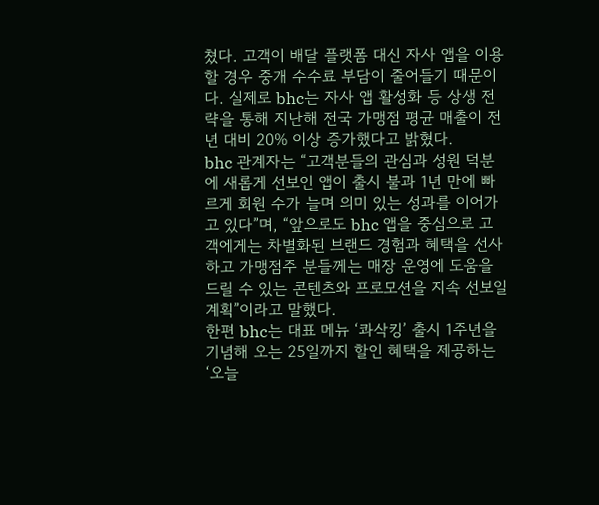쳤다. 고객이 배달 플랫폼 대신 자사 앱을 이용할 경우 중개 수수료 부담이 줄어들기 때문이다. 실제로 bhc는 자사 앱 활성화 등 상생 전략을 통해 지난해 전국 가맹점 평균 매출이 전년 대비 20% 이상 증가했다고 밝혔다.
bhc 관계자는 “고객분들의 관심과 성원 덕분에 새롭게 선보인 앱이 출시 불과 1년 만에 빠르게 회원 수가 늘며 의미 있는 성과를 이어가고 있다”며, “앞으로도 bhc 앱을 중심으로 고객에게는 차별화된 브랜드 경험과 혜택을 선사하고 가맹점주 분들께는 매장 운영에 도움을 드릴 수 있는 콘텐츠와 프로모션을 지속 선보일 계획”이라고 말했다.
한편 bhc는 대표 메뉴 ‘콰삭킹’ 출시 1주년을 기념해 오는 25일까지 할인 혜택을 제공하는 ‘오늘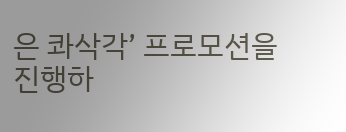은 콰삭각’ 프로모션을 진행하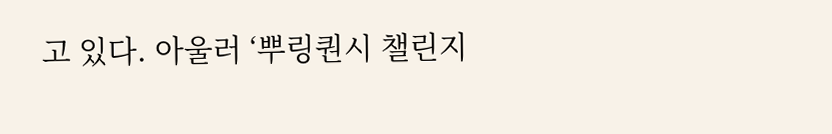고 있다. 아울러 ‘뿌링퀀시 챌린지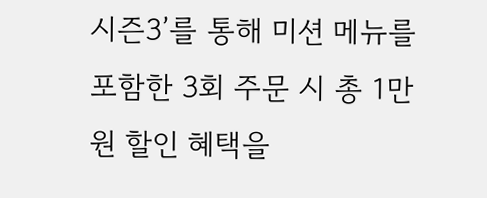시즌3’를 통해 미션 메뉴를 포함한 3회 주문 시 총 1만원 할인 혜택을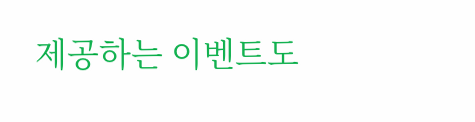제공하는 이벤트도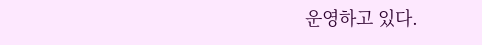운영하고 있다.